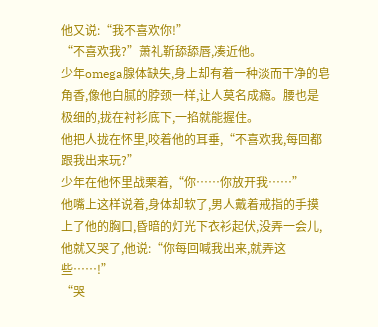他又说:“我不喜欢你!”
“不喜欢我?”萧礼靳舔舔唇,凑近他。
少年omega腺体缺失,身上却有着一种淡而干净的皂角香,像他白腻的脖颈一样,让人莫名成瘾。腰也是极细的,拢在衬衫底下,一掐就能握住。
他把人拢在怀里,咬着他的耳垂,“不喜欢我,每回都跟我出来玩?”
少年在他怀里战栗着,“你……你放开我……”
他嘴上这样说着,身体却软了,男人戴着戒指的手摸上了他的胸口,昏暗的灯光下衣衫起伏,没弄一会儿,他就又哭了,他说:“你每回喊我出来,就弄这些……!”
“哭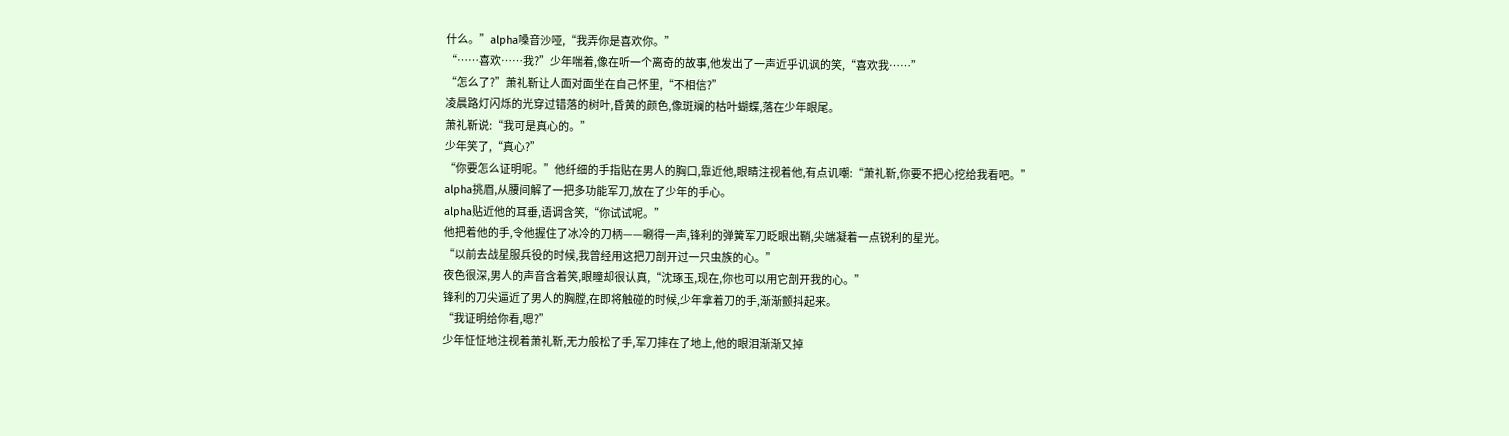什么。”alpha嗓音沙哑,“我弄你是喜欢你。”
“……喜欢……我?”少年喘着,像在听一个离奇的故事,他发出了一声近乎讥讽的笑,“喜欢我……”
“怎么了?”萧礼靳让人面对面坐在自己怀里,“不相信?”
凌晨路灯闪烁的光穿过错落的树叶,昏黄的颜色,像斑斓的枯叶蝴蝶,落在少年眼尾。
萧礼靳说:“我可是真心的。”
少年笑了,“真心?”
“你要怎么证明呢。”他纤细的手指贴在男人的胸口,靠近他,眼睛注视着他,有点讥嘲:“萧礼靳,你要不把心挖给我看吧。”
alpha挑眉,从腰间解了一把多功能军刀,放在了少年的手心。
alpha贴近他的耳垂,语调含笑,“你试试呢。”
他把着他的手,令他握住了冰冷的刀柄——唰得一声,锋利的弹簧军刀眨眼出鞘,尖端凝着一点锐利的星光。
“以前去战星服兵役的时候,我曾经用这把刀剖开过一只虫族的心。”
夜色很深,男人的声音含着笑,眼瞳却很认真,“沈琢玉,现在,你也可以用它剖开我的心。”
锋利的刀尖逼近了男人的胸膛,在即将触碰的时候,少年拿着刀的手,渐渐颤抖起来。
“我证明给你看,嗯?”
少年怔怔地注视着萧礼靳,无力般松了手,军刀摔在了地上,他的眼泪渐渐又掉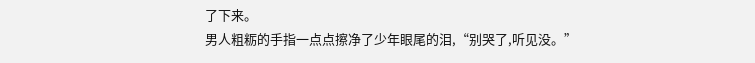了下来。
男人粗粝的手指一点点擦净了少年眼尾的泪,“别哭了,听见没。”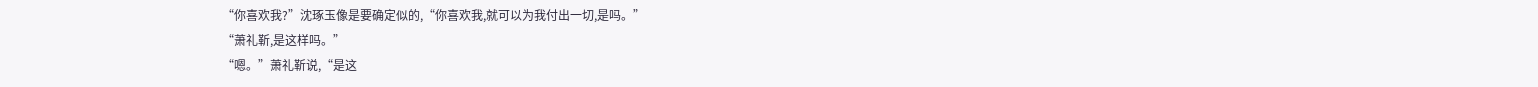“你喜欢我?”沈琢玉像是要确定似的,“你喜欢我,就可以为我付出一切,是吗。”
“萧礼靳,是这样吗。”
“嗯。”萧礼靳说,“是这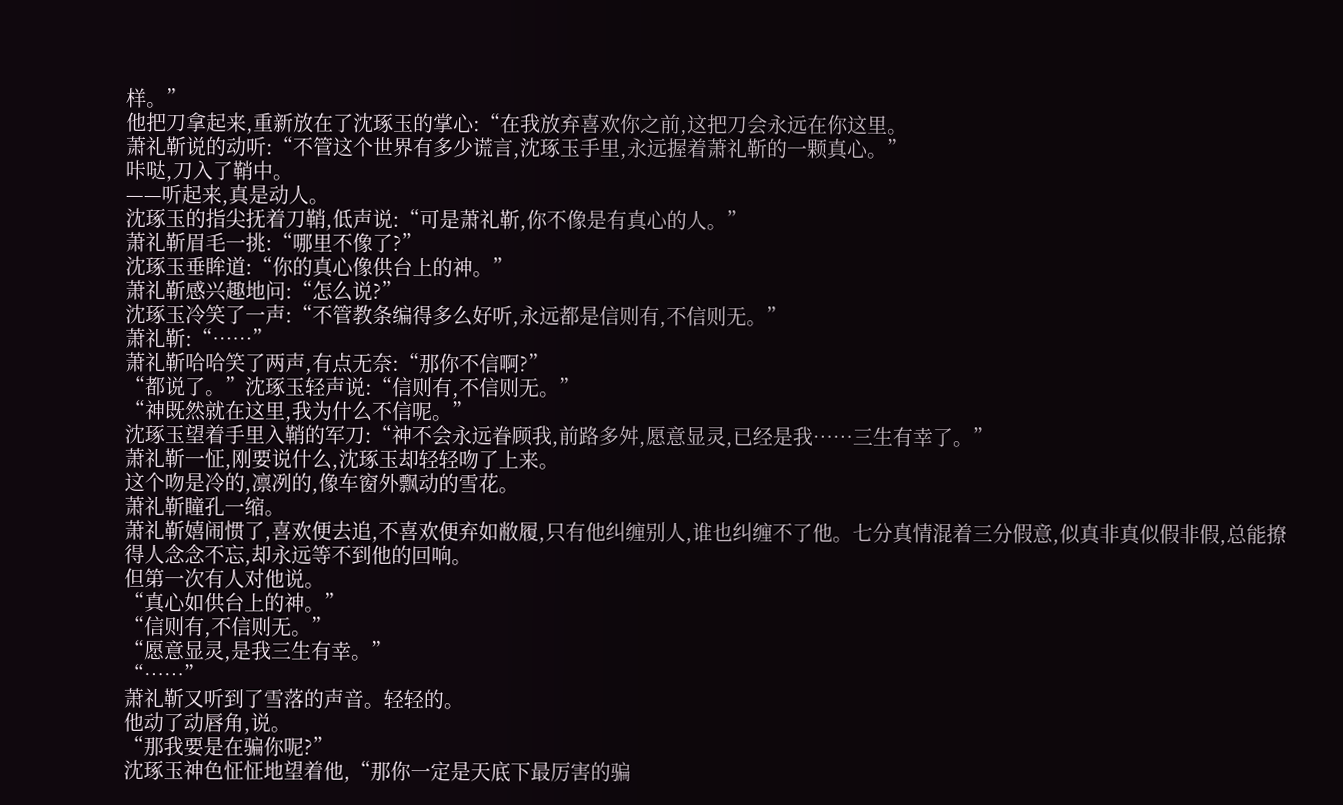样。”
他把刀拿起来,重新放在了沈琢玉的掌心:“在我放弃喜欢你之前,这把刀会永远在你这里。
萧礼靳说的动听:“不管这个世界有多少谎言,沈琢玉手里,永远握着萧礼靳的一颗真心。”
咔哒,刀入了鞘中。
——听起来,真是动人。
沈琢玉的指尖抚着刀鞘,低声说:“可是萧礼靳,你不像是有真心的人。”
萧礼靳眉毛一挑:“哪里不像了?”
沈琢玉垂眸道:“你的真心像供台上的神。”
萧礼靳感兴趣地问:“怎么说?”
沈琢玉冷笑了一声:“不管教条编得多么好听,永远都是信则有,不信则无。”
萧礼靳:“……”
萧礼靳哈哈笑了两声,有点无奈:“那你不信啊?”
“都说了。”沈琢玉轻声说:“信则有,不信则无。”
“神既然就在这里,我为什么不信呢。”
沈琢玉望着手里入鞘的军刀:“神不会永远眷顾我,前路多舛,愿意显灵,已经是我……三生有幸了。”
萧礼靳一怔,刚要说什么,沈琢玉却轻轻吻了上来。
这个吻是冷的,凛冽的,像车窗外飘动的雪花。
萧礼靳瞳孔一缩。
萧礼靳嬉闹惯了,喜欢便去追,不喜欢便弃如敝履,只有他纠缠别人,谁也纠缠不了他。七分真情混着三分假意,似真非真似假非假,总能撩得人念念不忘,却永远等不到他的回响。
但第一次有人对他说。
“真心如供台上的神。”
“信则有,不信则无。”
“愿意显灵,是我三生有幸。”
“……”
萧礼靳又听到了雪落的声音。轻轻的。
他动了动唇角,说。
“那我要是在骗你呢?”
沈琢玉神色怔怔地望着他,“那你一定是天底下最厉害的骗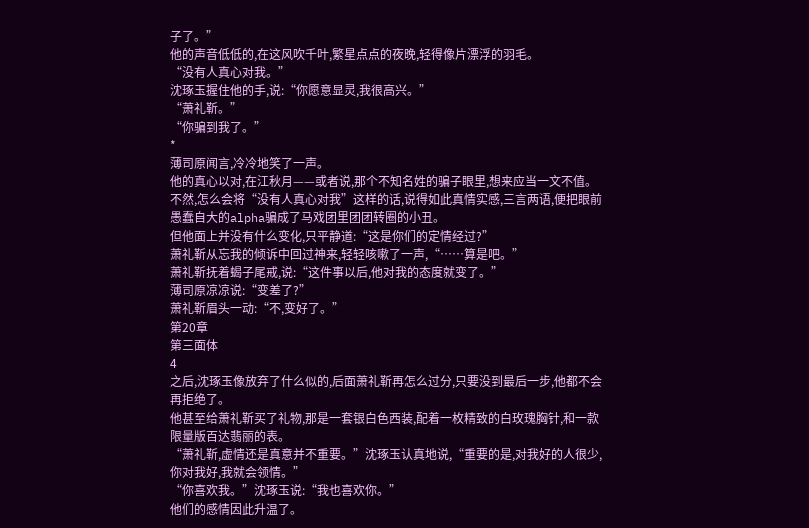子了。”
他的声音低低的,在这风吹千叶,繁星点点的夜晚,轻得像片漂浮的羽毛。
“没有人真心对我。”
沈琢玉握住他的手,说:“你愿意显灵,我很高兴。”
“萧礼靳。”
“你骗到我了。”
*
薄司原闻言,冷冷地笑了一声。
他的真心以对,在江秋月——或者说,那个不知名姓的骗子眼里,想来应当一文不值。
不然,怎么会将“没有人真心对我”这样的话,说得如此真情实感,三言两语,便把眼前愚蠢自大的alpha骗成了马戏团里团团转圈的小丑。
但他面上并没有什么变化,只平静道:“这是你们的定情经过?”
萧礼靳从忘我的倾诉中回过神来,轻轻咳嗽了一声,“……算是吧。”
萧礼靳抚着蝎子尾戒,说:“这件事以后,他对我的态度就变了。”
薄司原凉凉说:“变差了?”
萧礼靳眉头一动:“不,变好了。”
第20章
第三面体
4
之后,沈琢玉像放弃了什么似的,后面萧礼靳再怎么过分,只要没到最后一步,他都不会再拒绝了。
他甚至给萧礼靳买了礼物,那是一套银白色西装,配着一枚精致的白玫瑰胸针,和一款限量版百达翡丽的表。
“萧礼靳,虚情还是真意并不重要。”沈琢玉认真地说,“重要的是,对我好的人很少,你对我好,我就会领情。”
“你喜欢我。”沈琢玉说:“我也喜欢你。”
他们的感情因此升温了。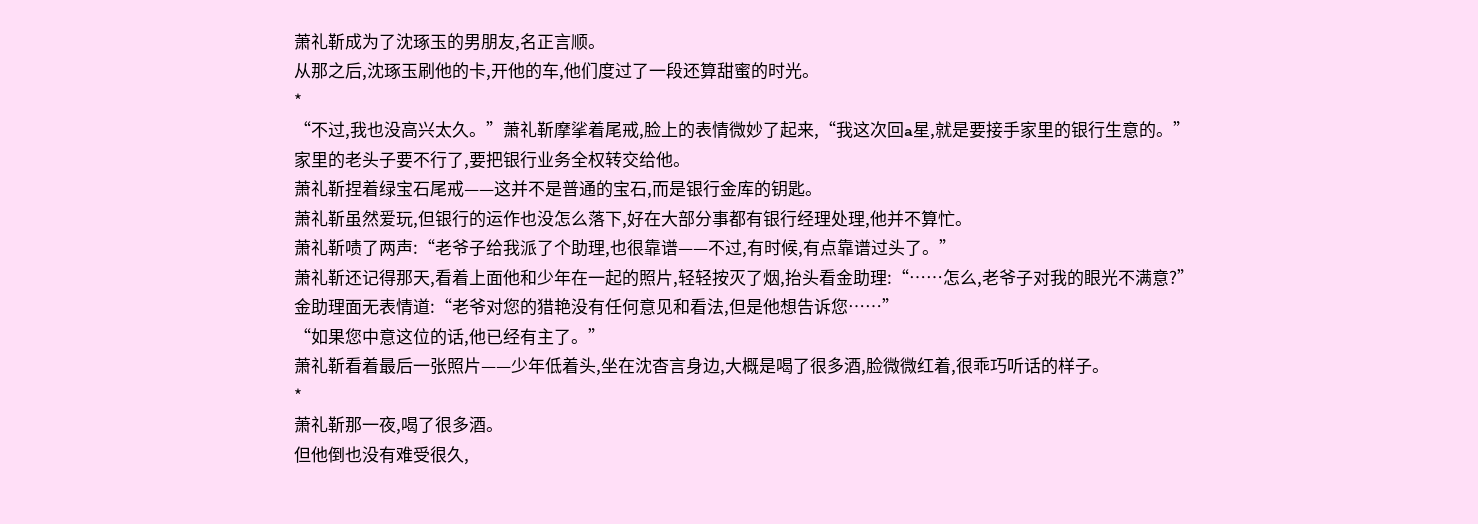萧礼靳成为了沈琢玉的男朋友,名正言顺。
从那之后,沈琢玉刷他的卡,开他的车,他们度过了一段还算甜蜜的时光。
*
“不过,我也没高兴太久。”萧礼靳摩挲着尾戒,脸上的表情微妙了起来,“我这次回a星,就是要接手家里的银行生意的。”
家里的老头子要不行了,要把银行业务全权转交给他。
萧礼靳捏着绿宝石尾戒——这并不是普通的宝石,而是银行金库的钥匙。
萧礼靳虽然爱玩,但银行的运作也没怎么落下,好在大部分事都有银行经理处理,他并不算忙。
萧礼靳啧了两声:“老爷子给我派了个助理,也很靠谱——不过,有时候,有点靠谱过头了。”
萧礼靳还记得那天,看着上面他和少年在一起的照片,轻轻按灭了烟,抬头看金助理:“……怎么,老爷子对我的眼光不满意?”
金助理面无表情道:“老爷对您的猎艳没有任何意见和看法,但是他想告诉您……”
“如果您中意这位的话,他已经有主了。”
萧礼靳看着最后一张照片——少年低着头,坐在沈杳言身边,大概是喝了很多酒,脸微微红着,很乖巧听话的样子。
*
萧礼靳那一夜,喝了很多酒。
但他倒也没有难受很久,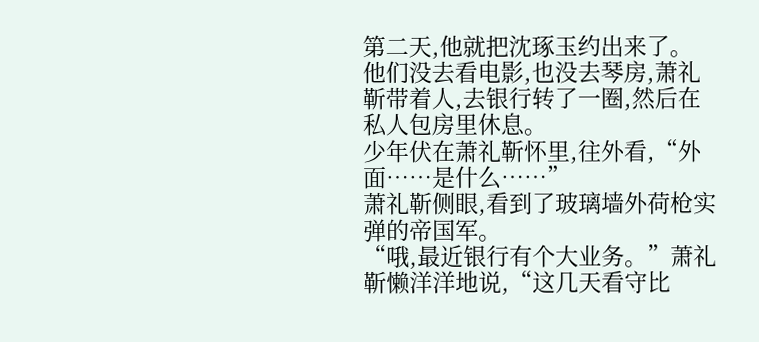第二天,他就把沈琢玉约出来了。
他们没去看电影,也没去琴房,萧礼靳带着人,去银行转了一圈,然后在私人包房里休息。
少年伏在萧礼靳怀里,往外看,“外面……是什么……”
萧礼靳侧眼,看到了玻璃墙外荷枪实弹的帝国军。
“哦,最近银行有个大业务。”萧礼靳懒洋洋地说,“这几天看守比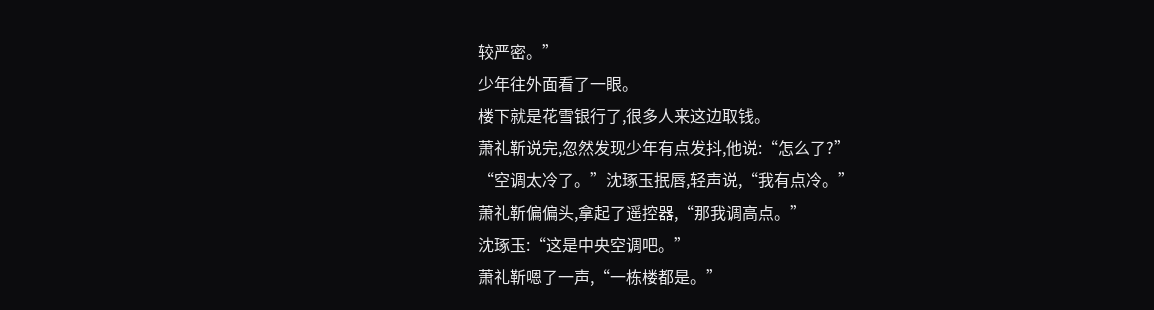较严密。”
少年往外面看了一眼。
楼下就是花雪银行了,很多人来这边取钱。
萧礼靳说完,忽然发现少年有点发抖,他说:“怎么了?”
“空调太冷了。”沈琢玉抿唇,轻声说,“我有点冷。”
萧礼靳偏偏头,拿起了遥控器,“那我调高点。”
沈琢玉:“这是中央空调吧。”
萧礼靳嗯了一声,“一栋楼都是。”